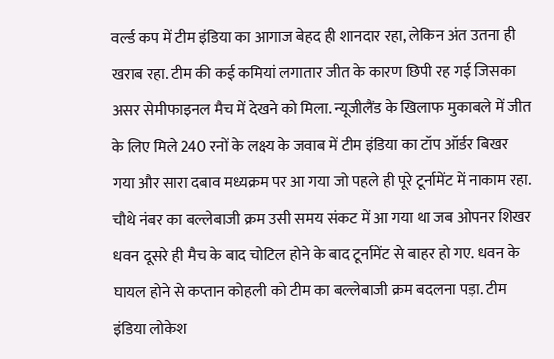वर्ल्ड कप में टीम इंडिया का आगाज बेहद ही शानदार रहा, लेकिन अंत उतना ही खराब रहा. टीम की कई कमियां लगातार जीत के कारण छिपी रह गई जिसका असर सेमीफाइनल मैच में देखने को मिला. न्यूजीलैंड के खिलाफ मुकाबले में जीत के लिए मिले 240 रनों के लक्ष्य के जवाब में टीम इंडिया का टॉप ऑर्डर बिखर गया और सारा दबाव मध्यक्रम पर आ गया जो पहले ही पूरे टूर्नामेंट में नाकाम रहा.
चौथे नंबर का बल्लेबाजी क्रम उसी समय संकट में आ गया था जब ओपनर शिखर धवन दूसरे ही मैच के बाद चोटिल होने के बाद टूर्नामेंट से बाहर हो गए. धवन के घायल होने से कप्तान कोहली को टीम का बल्लेबाजी क्रम बदलना पड़ा. टीम इंडिया लोकेश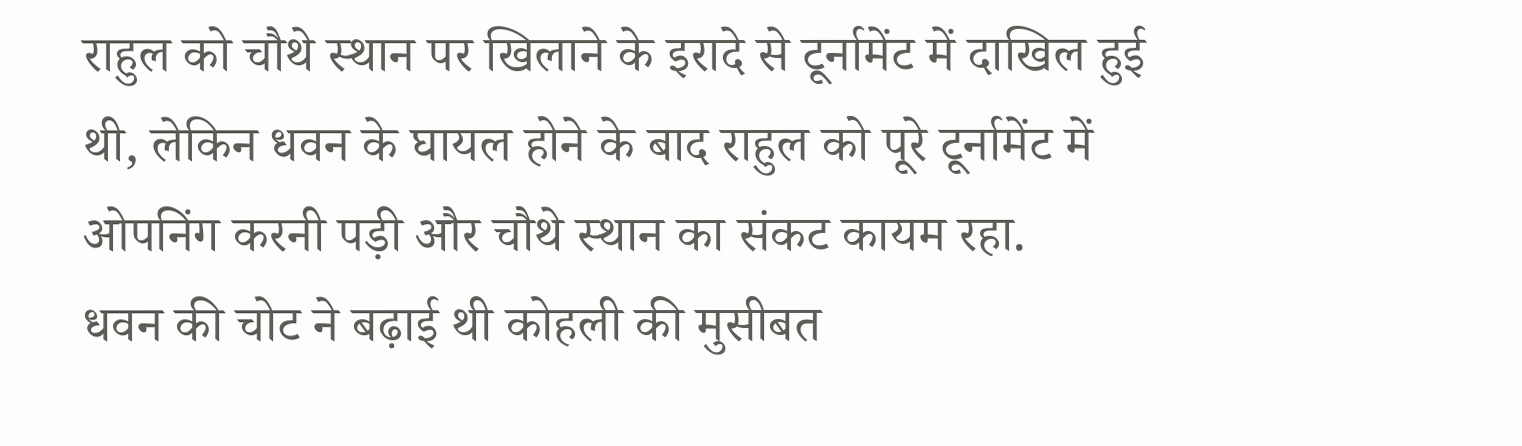राहुल को चौथे स्थान पर खिलाने के इरादे से टूर्नामेंट में दाखिल हुई थी, लेकिन धवन के घायल होने के बाद राहुल को पूरे टूर्नामेंट में ओपनिंग करनी पड़ी और चौथे स्थान का संकट कायम रहा.
धवन की चोट ने बढ़ाई थी कोहली की मुसीबत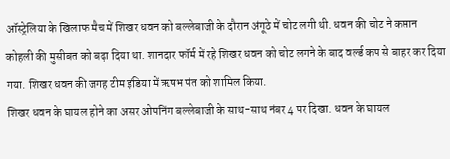ऑस्ट्रेलिया के खिलाफ मैच में शिखर धवन को बल्लेबाजी के दौरान अंगूठे में चोट लगी थी. धवन की चोट ने कप्तान कोहली की मुसीबत को बढ़ा दिया था. शानदार फॉर्म में रहे शिखर धवन को चोट लगने के बाद वर्ल्ड कप से बाहर कर दिया गया. शिखर धवन की जगह टीम इंडिया में ऋषभ पंत को शामिल किया.
शिखर धवन के घायल होने का असर ओपनिंग बल्लेबाजी के साथ-साथ नंबर 4 पर दिखा. धवन के घायल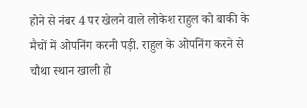होने से नंबर 4 पर खेलने वाले लोकेश राहुल को बाकी के मैचों में ओपनिंग करनी पड़ी. राहुल के ओपनिंग करने से चौथा स्थान खाली हो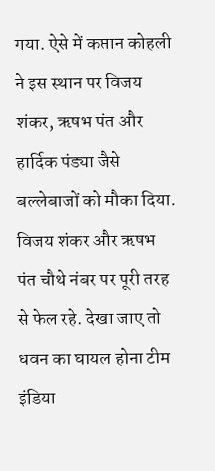गया. ऐसे में कप्तान कोहली ने इस स्थान पर विजय शंकर, ऋषभ पंत और हार्दिक पंड्या जैसे बल्लेबाजों को मौका दिया.
विजय शंकर और ऋषभ पंत चौथे नंबर पर पूरी तरह से फेल रहे. देखा जाए तो धवन का घायल होना टीम इंडिया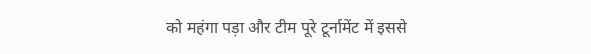को महंगा पड़ा और टीम पूरे टूर्नामेंट में इससे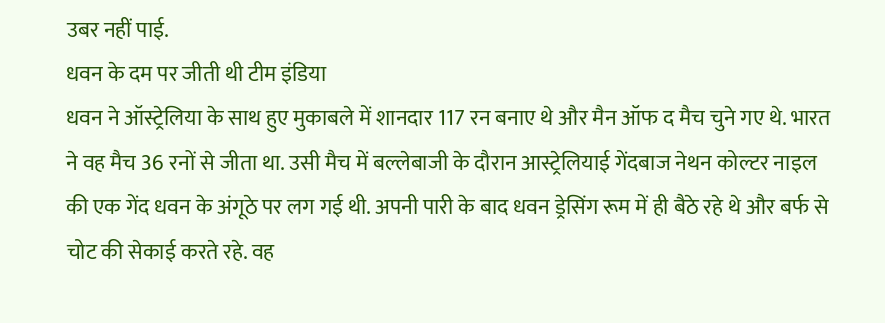उबर नहीं पाई.
धवन के दम पर जीती थी टीम इंडिया
धवन ने ऑस्ट्रेलिया के साथ हुए मुकाबले में शानदार 117 रन बनाए थे और मैन ऑफ द मैच चुने गए थे. भारत ने वह मैच 36 रनों से जीता था. उसी मैच में बल्लेबाजी के दौरान आस्ट्रेलियाई गेंदबाज नेथन कोल्टर नाइल की एक गेंद धवन के अंगूठे पर लग गई थी. अपनी पारी के बाद धवन ड्रेसिंग रूम में ही बैठे रहे थे और बर्फ से चोट की सेकाई करते रहे. वह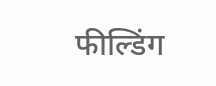फील्डिंग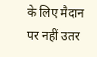के लिए मैदान पर नहीं उतर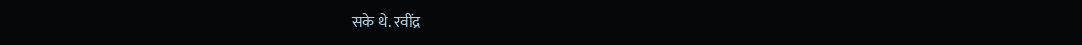सके थे. रवींद्र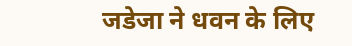जडेजा ने धवन के लिए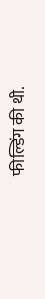फील्डिंग की थी.